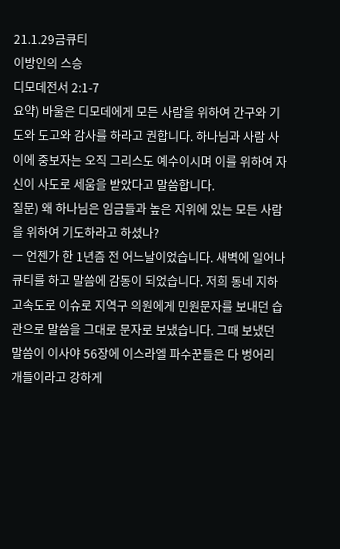21.1.29금큐티
이방인의 스승
디모데전서 2:1-7
요약) 바울은 디모데에게 모든 사람을 위하여 간구와 기도와 도고와 감사를 하라고 권합니다. 하나님과 사람 사이에 중보자는 오직 그리스도 예수이시며 이를 위하여 자신이 사도로 세움을 받았다고 말씀합니다.
질문) 왜 하나님은 임금들과 높은 지위에 있는 모든 사람을 위하여 기도하라고 하셨나?
ㅡ 언젠가 한 1년즘 전 어느날이었습니다. 새벽에 일어나 큐티를 하고 말씀에 감동이 되었습니다. 저희 동네 지하고속도로 이슈로 지역구 의원에게 민원문자를 보내던 습관으로 말씀을 그대로 문자로 보냈습니다. 그때 보냈던 말씀이 이사야 56장에 이스라엘 파수꾼들은 다 벙어리 개들이라고 강하게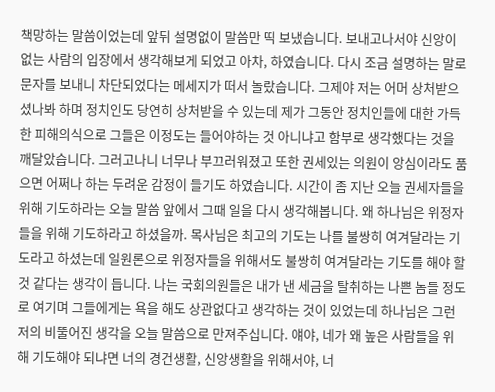책망하는 말씀이었는데 앞뒤 설명없이 말씀만 띡 보냈습니다. 보내고나서야 신앙이 없는 사람의 입장에서 생각해보게 되었고 아차, 하였습니다. 다시 조금 설명하는 말로 문자를 보내니 차단되었다는 메세지가 떠서 놀랐습니다. 그제야 저는 어머 상처받으셨나봐 하며 정치인도 당연히 상처받을 수 있는데 제가 그동안 정치인들에 대한 가득한 피해의식으로 그들은 이정도는 들어야하는 것 아니냐고 함부로 생각했다는 것을 깨달았습니다. 그러고나니 너무나 부끄러워졌고 또한 권세있는 의원이 앙심이라도 품으면 어쩌나 하는 두려운 감정이 들기도 하였습니다. 시간이 좀 지난 오늘 권세자들을 위해 기도하라는 오늘 말씀 앞에서 그때 일을 다시 생각해봅니다. 왜 하나님은 위정자들을 위해 기도하라고 하셨을까. 목사님은 최고의 기도는 나를 불쌍히 여겨달라는 기도라고 하셨는데 일원론으로 위정자들을 위해서도 불쌍히 여겨달라는 기도를 해야 할 것 같다는 생각이 듭니다. 나는 국회의원들은 내가 낸 세금을 탈취하는 나쁜 놈들 정도로 여기며 그들에게는 욕을 해도 상관없다고 생각하는 것이 있었는데 하나님은 그런 저의 비뚤어진 생각을 오늘 말씀으로 만져주십니다. 얘야, 네가 왜 높은 사람들을 위해 기도해야 되냐면 너의 경건생활, 신앙생활을 위해서야, 너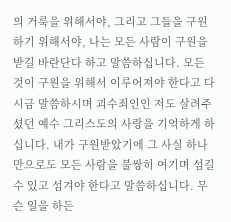의 거룩을 위해서야, 그리고 그들을 구원하기 위해서야, 나는 모든 사람이 구원을 받길 바란단다 하고 말씀하십니다. 모든 것이 구원을 위해서 이루어져야 한다고 다시금 말씀하시며 괴수죄인인 저도 살려주셨던 예수 그리스도의 사랑을 기억하게 하십니다. 내가 구원받았기에 그 사실 하나만으로도 모든 사람을 불쌍히 여기며 섬길 수 있고 섬겨야 한다고 말씀하십니다. 무슨 일을 하든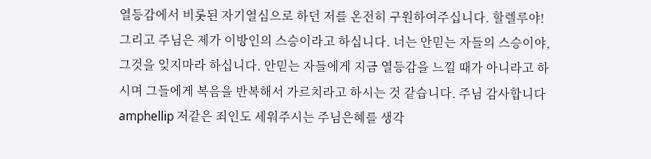열등감에서 비롯된 자기열심으로 하던 저를 온전히 구원하여주십니다. 할렐루야!
그리고 주님은 제가 이방인의 스승이라고 하십니다. 너는 안믿는 자들의 스승이야, 그것을 잊지마라 하십니다. 안믿는 자들에게 지금 열등감을 느낄 때가 아니라고 하시며 그들에게 복음을 반복해서 가르치라고 하시는 것 같습니다. 주님 감사합니다amphellip 저같은 죄인도 세워주시는 주님은혜를 생각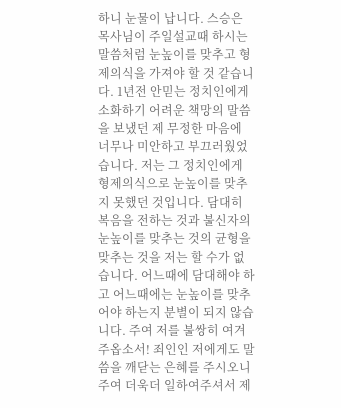하니 눈물이 납니다. 스승은 목사님이 주일설교때 하시는 말씀처럼 눈높이를 맞추고 형제의식을 가져야 할 것 같습니다. 1년전 안믿는 정치인에게 소화하기 어려운 책망의 말씀을 보냈던 제 무정한 마음에 너무나 미안하고 부끄러웠었습니다. 저는 그 정치인에게 형제의식으로 눈높이를 맞추지 못했던 것입니다. 담대히 복음을 전하는 것과 불신자의 눈높이를 맞추는 것의 균형을 맞추는 것을 저는 할 수가 없습니다. 어느때에 담대해야 하고 어느때에는 눈높이를 맞추어야 하는지 분별이 되지 않습니다. 주여 저를 불쌍히 여겨주옵소서! 죄인인 저에게도 말씀을 깨닫는 은혜를 주시오니 주여 더욱더 일하여주셔서 제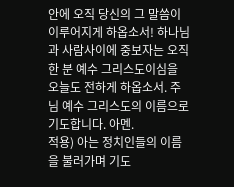안에 오직 당신의 그 말씀이 이루어지게 하옵소서! 하나님과 사람사이에 중보자는 오직 한 분 예수 그리스도이심을 오늘도 전하게 하옵소서. 주님 예수 그리스도의 이름으로 기도합니다. 아멘.
적용) 아는 정치인들의 이름을 불러가며 기도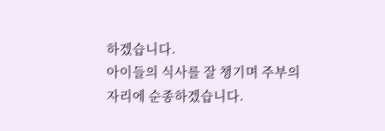하겠습니다.
아이들의 식사를 잘 챙기며 주부의 자리에 순종하겠습니다.